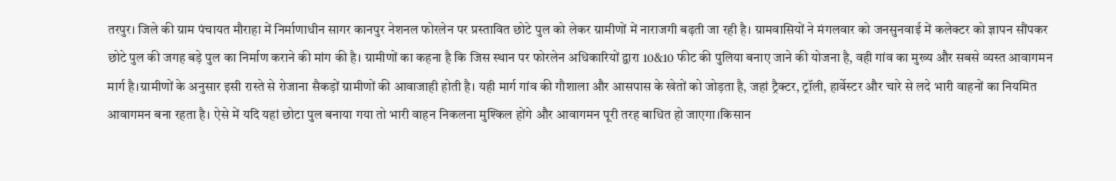तरपुर। जिले की ग्राम पंचायत मौराहा में निर्माणाधीन सागर कानपुर नेशनल फोरलेन पर प्रस्तावित छोटे पुल को लेकर ग्रामीणों में नाराजगी बढ़ती जा रही है। ग्रामवासियों ने मंगलवार को जनसुनवाई में कलेक्टर को ज्ञापन सौंपकर छोटे पुल की जगह बड़े पुल का निर्माण कराने की मांग की है। ग्रामीणों का कहना है कि जिस स्थान पर फोरलेन अधिकारियों द्वारा 10&10 फीट की पुलिया बनाए जाने की योजना है, वही गांव का मुख्य और सबसे व्यस्त आवागमन मार्ग है।ग्रामीणों के अनुसार इसी रास्ते से रोजाना सैकड़ों ग्रामीणों की आवाजाही होती है। यही मार्ग गांव की गौशाला और आसपास के खेतों को जोड़ता है, जहां ट्रैक्टर, ट्रॉली, हार्वेस्टर और चारे से लदे भारी वाहनों का नियमित आवागमन बना रहता है। ऐसे में यदि यहां छोटा पुल बनाया गया तो भारी वाहन निकलना मुश्किल होंगे और आवागमन पूरी तरह बाधित हो जाएगा।किसान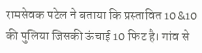रामसेवक पटेल ने बताया कि प्रस्तावित 10&10 की पुलिया जिसकी ऊंचाई 10 फिट है। गांव से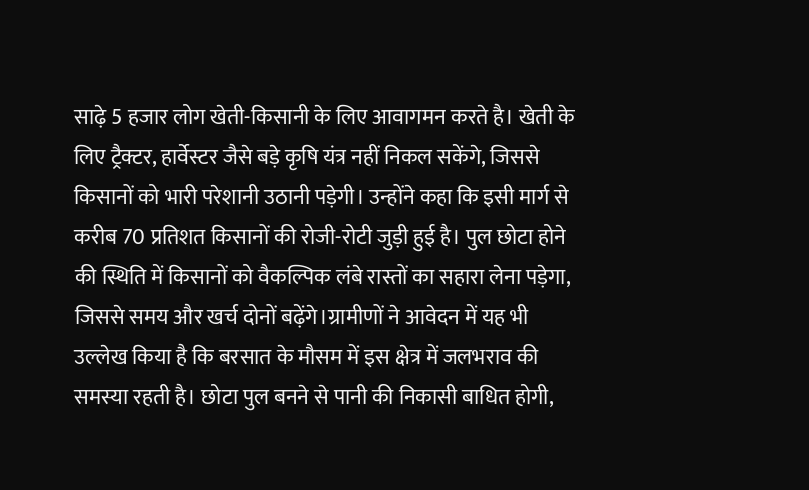साढ़े 5 हजार लोग खेती-किसानी के लिए आवागमन करते है। खेती के लिए ट्रैक्टर, हार्वेस्टर जैसे बड़े कृषि यंत्र नहीं निकल सकेंगे, जिससे किसानों को भारी परेशानी उठानी पड़ेगी। उन्होंने कहा कि इसी मार्ग से करीब 70 प्रतिशत किसानों की रोजी-रोटी जुड़ी हुई है। पुल छोटा होने की स्थिति में किसानों को वैकल्पिक लंबे रास्तों का सहारा लेना पड़ेगा, जिससे समय और खर्च दोनों बढ़ेंगे।ग्रामीणों ने आवेदन में यह भी उल्लेख किया है कि बरसात के मौसम में इस क्षेत्र में जलभराव की समस्या रहती है। छोटा पुल बनने से पानी की निकासी बाधित होगी,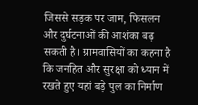जिससे सड़क पर जाम, फिसलन और दुर्घटनाओं की आशंका बढ़ सकती है। ग्रामवासियों का कहना है कि जनहित और सुरक्षा को ध्यान में रखते हुए यहां बड़े पुल का निर्माण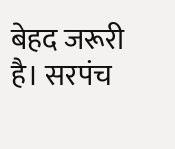बेहद जरूरी है। सरपंच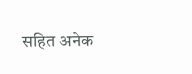सहित अनेक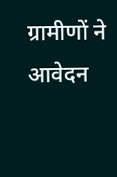ग्रामीणों ने आवेदन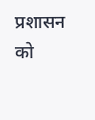प्रशासन को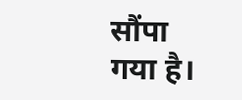सौंपा गया है।